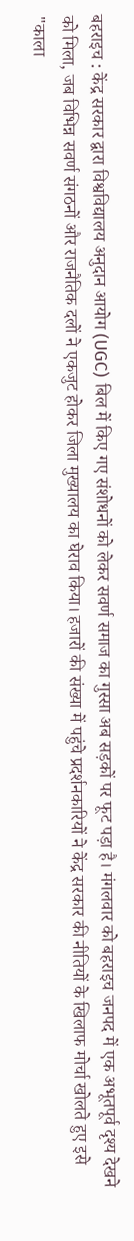बहराइच : केंद्र सरकार द्वारा विश्वविद्यालय अनुदान आयोग (UGC) बिल में किए गए संशोधनों को लेकर सवर्ण समाज का गुस्सा अब सड़कों पर फूट पड़ा है। मंगलवार को बहराइच जनपद में एक अभूतपूर्व दृश्य देखने को मिला, जब विभिन्न सवर्ण संगठनों और राजनैतिक दलों ने एकजुट होकर जिला मुख्यालय का घेराव किया। हजारों की संख्या में पहुंचे प्रदर्शनकारियों ने केंद्र सरकार की नीतियों के खिलाफ मोर्चा खोलते हुए इसे "काला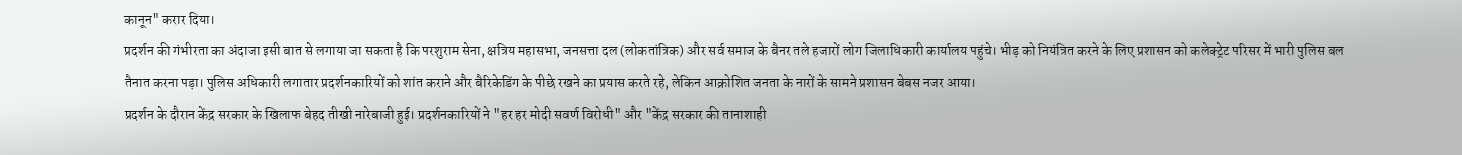कानून" करार दिया।
प्रदर्शन की गंभीरता का अंदाजा इसी बात से लगाया जा सकता है कि परशुराम सेना, क्षत्रिय महासभा, जनसत्ता दल (लोकतांत्रिक) और सर्व समाज के बैनर तले हजारों लोग जिलाधिकारी कार्यालय पहुंचे। भीड़ को नियंत्रित करने के लिए प्रशासन को कलेक्ट्रेट परिसर में भारी पुलिस बल तैनात करना पड़ा। पुलिस अधिकारी लगातार प्रदर्शनकारियों को शांत कराने और बैरिकेडिंग के पीछे रखने का प्रयास करते रहे, लेकिन आक्रोशित जनता के नारों के सामने प्रशासन बेबस नजर आया।
प्रदर्शन के दौरान केंद्र सरकार के खिलाफ बेहद तीखी नारेबाजी हुई। प्रदर्शनकारियों ने "हर हर मोदी सवर्ण विरोधी" और "केंद्र सरकार की तानाशाही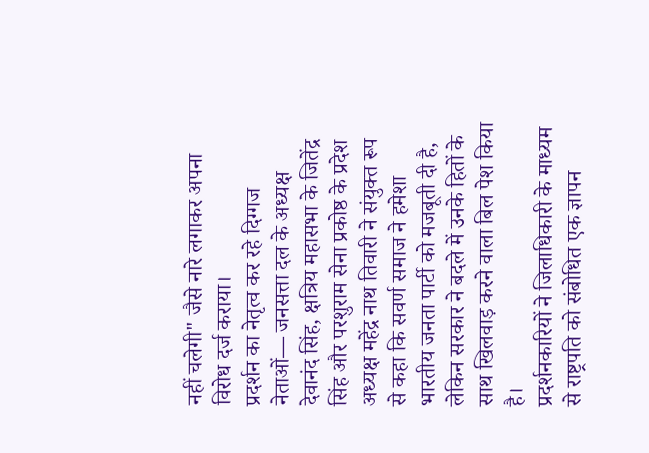नहीं चलेगी" जैसे नारे लगाकर अपना विरोध दर्ज कराया।
प्रदर्शन का नेतृत्व कर रहे दिग्गज नेताओं— जनसत्ता दल के अध्यक्ष देवानंद सिंह, क्षत्रिय महासभा के जितेंद्र सिंह और परशुराम सेना प्रकोष्ठ के प्रदेश अध्यक्ष महेंद्र नाथ तिवारी ने संयुक्त रूप से कहा कि सवर्ण समाज ने हमेशा भारतीय जनता पार्टी को मजबूती दी है, लेकिन सरकार ने बदले में उनके हितों के साथ खिलवाड़ करने वाला बिल पेश किया है।
प्रदर्शनकारियों ने जिलाधिकारी के माध्यम से राष्ट्रपति को संबोधित एक ज्ञापन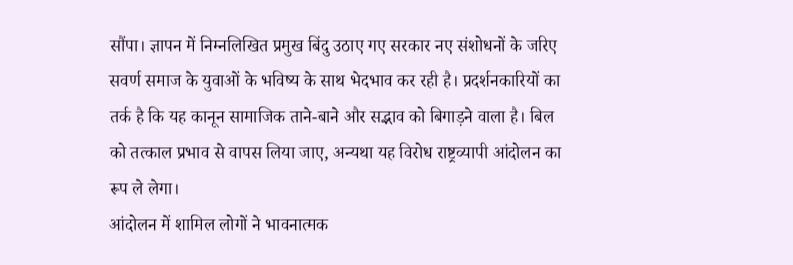सौंपा। ज्ञापन में निम्नलिखित प्रमुख बिंदु उठाए गए सरकार नए संशोधनों के जरिए सवर्ण समाज के युवाओं के भविष्य के साथ भेदभाव कर रही है। प्रदर्शनकारियों का तर्क है कि यह कानून सामाजिक ताने-बाने और सद्भाव को बिगाड़ने वाला है। बिल को तत्काल प्रभाव से वापस लिया जाए, अन्यथा यह विरोध राष्ट्रव्यापी आंदोलन का रूप ले लेगा।
आंदोलन में शामिल लोगों ने भावनात्मक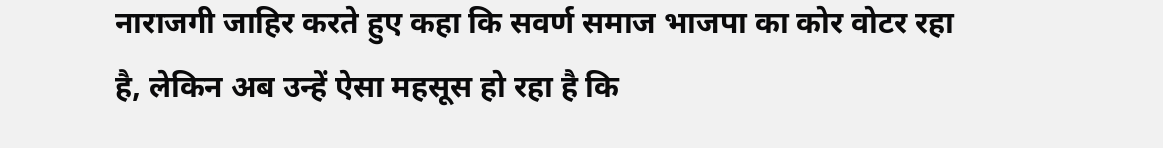नाराजगी जाहिर करते हुए कहा कि सवर्ण समाज भाजपा का कोर वोटर रहा है, लेकिन अब उन्हें ऐसा महसूस हो रहा है कि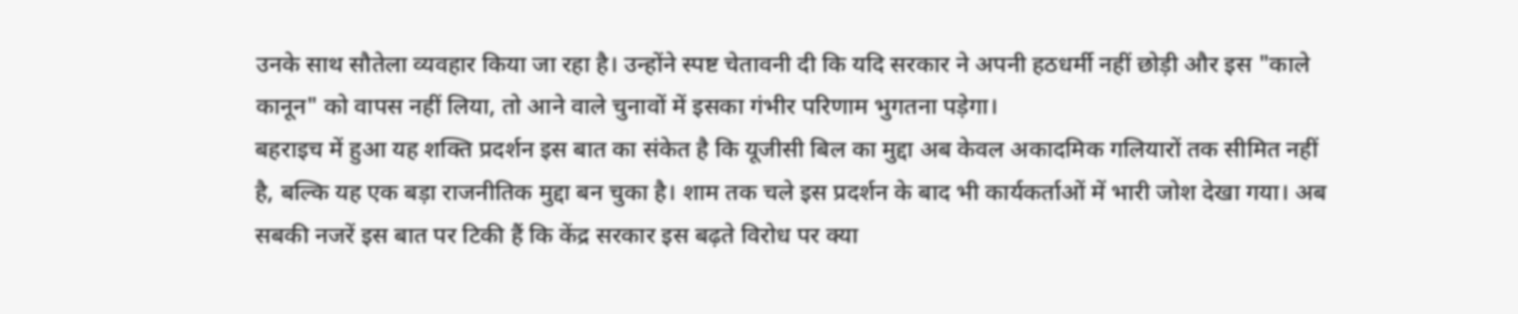उनके साथ सौतेला व्यवहार किया जा रहा है। उन्होंने स्पष्ट चेतावनी दी कि यदि सरकार ने अपनी हठधर्मी नहीं छोड़ी और इस "काले कानून" को वापस नहीं लिया, तो आने वाले चुनावों में इसका गंभीर परिणाम भुगतना पड़ेगा।
बहराइच में हुआ यह शक्ति प्रदर्शन इस बात का संकेत है कि यूजीसी बिल का मुद्दा अब केवल अकादमिक गलियारों तक सीमित नहीं है, बल्कि यह एक बड़ा राजनीतिक मुद्दा बन चुका है। शाम तक चले इस प्रदर्शन के बाद भी कार्यकर्ताओं में भारी जोश देखा गया। अब सबकी नजरें इस बात पर टिकी हैं कि केंद्र सरकार इस बढ़ते विरोध पर क्या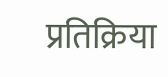प्रतिक्रिया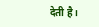देती है।